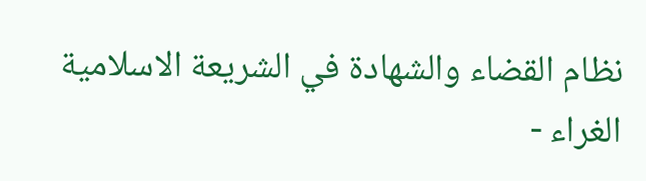نظام القضاء والشهادة في الشريعة الاسلامية الغراء -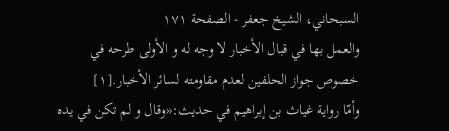السبحاني، الشيخ جعفر - الصفحة ١٧١
والعمل بها في قبال الأخبار لا وجه له و الأولى طرحه في خصوص جواز الحلفين لعدم مقاومته لسائر الأخبار.[١]
وأمّا رواية غياث بن إبراهيم في حديث:«وقال و لم تكن في يده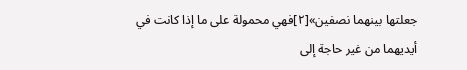جعلتها بينهما نصفين»[٢]فهي محمولة على ما إذا كانت في أيديهما من غير حاجة إلى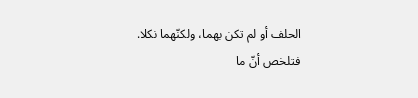الحلف أو لم تكن بهما، ولكنّهما نكلا.
فتلخص أنّ ما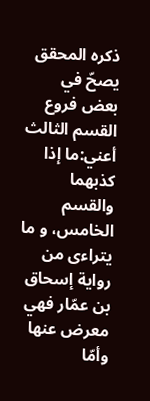ذكره المحقق يصحّ في بعض فروع القسم الثالث أعني:ما إذا كذبهما والقسم الخامس، و ما يتراءى من رواية إسحاق بن عمّار فهي معرض عنها وأمّا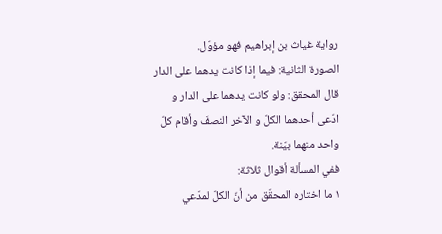رواية غياث بن إبراهيم فهو مؤوّل.
الصورة الثانية: فيما إذا كانت يدهما على الدار
قال المحقق: ولو كانت يدهما على الدار و ادّعى أحدهما الكلّ و الآخر النصفَ وأقام كلّ واحد منهما بيّنة.
ففي المسألة أقوال ثلاثة:
١ ما اختاره المحقّق من أنّ الكلّ لمدّعي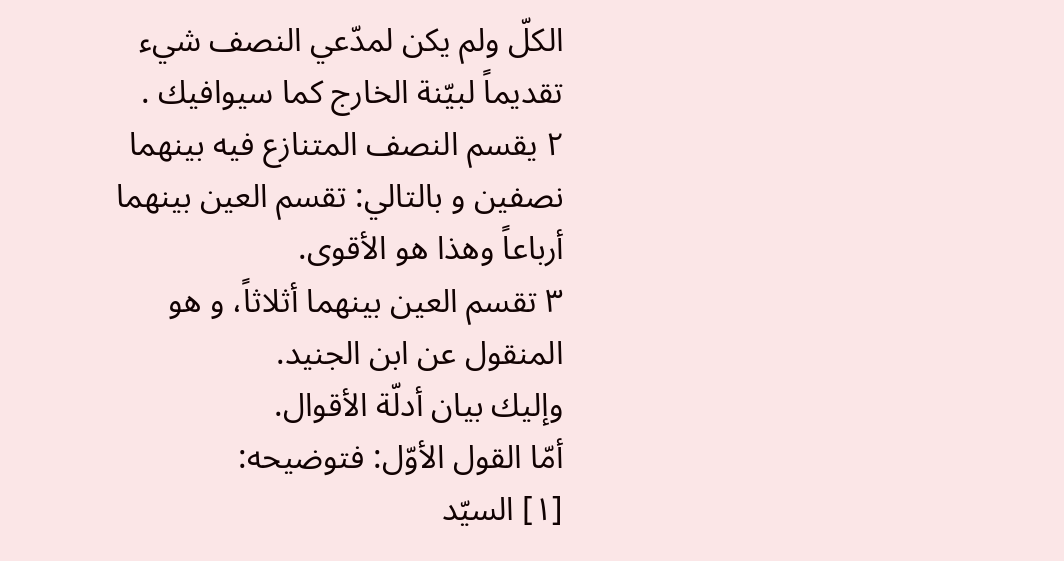الكلّ ولم يكن لمدّعي النصف شيء تقديماً لبيّنة الخارج كما سيوافيك .
٢ يقسم النصف المتنازع فيه بينهما نصفين و بالتالي: تقسم العين بينهما أرباعاً وهذا هو الأقوى.
٣ تقسم العين بينهما أثلاثاً، و هو المنقول عن ابن الجنيد.
وإليك بيان أدلّة الأقوال.
أمّا القول الأوّل: فتوضيحه:
[١] السيّد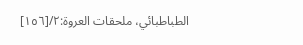الطباطبائي، ملحقات العروة:٢/[١٥٦]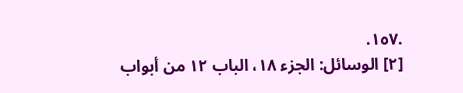.١٥٧.
[٢] الوسائل: الجزء ١٨، الباب ١٢ من أبواب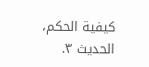كيفية الحكم، الحديث ٣.